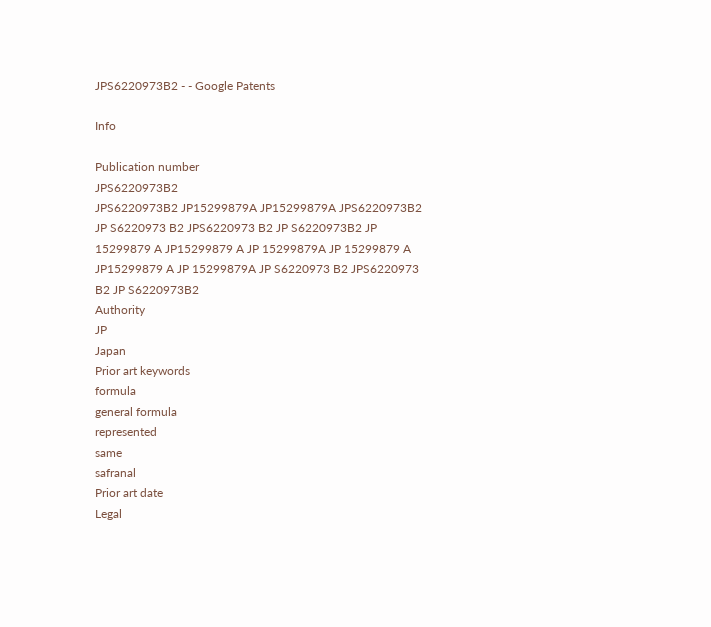JPS6220973B2 - - Google Patents

Info

Publication number
JPS6220973B2
JPS6220973B2 JP15299879A JP15299879A JPS6220973B2 JP S6220973 B2 JPS6220973 B2 JP S6220973B2 JP 15299879 A JP15299879 A JP 15299879A JP 15299879 A JP15299879 A JP 15299879A JP S6220973 B2 JPS6220973 B2 JP S6220973B2
Authority
JP
Japan
Prior art keywords
formula
general formula
represented
same
safranal
Prior art date
Legal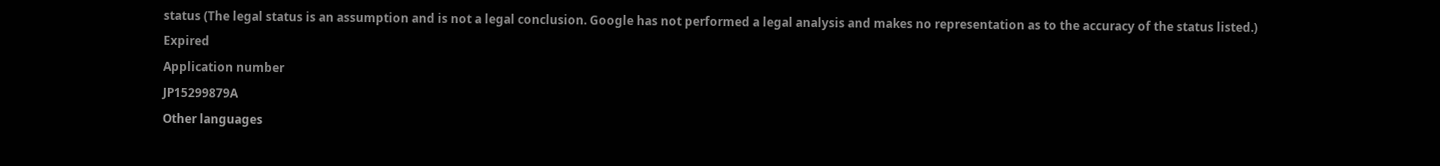status (The legal status is an assumption and is not a legal conclusion. Google has not performed a legal analysis and makes no representation as to the accuracy of the status listed.)
Expired
Application number
JP15299879A
Other languages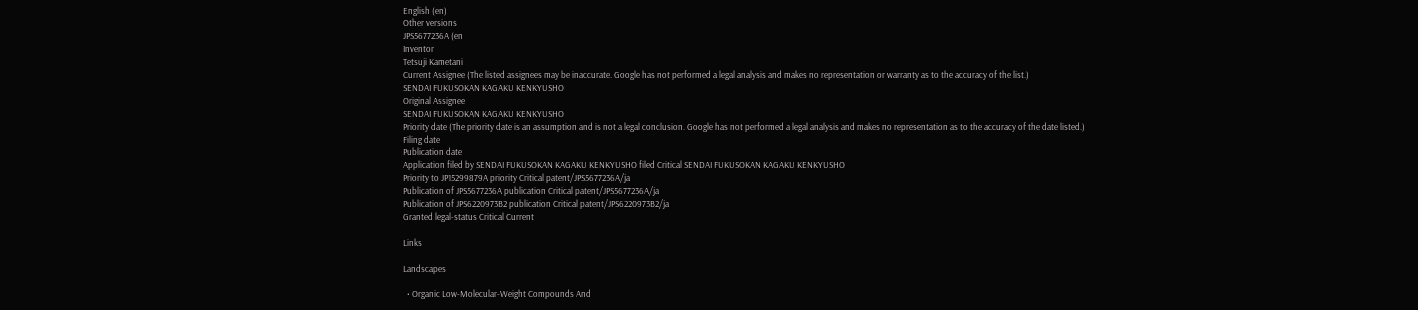English (en)
Other versions
JPS5677236A (en
Inventor
Tetsuji Kametani
Current Assignee (The listed assignees may be inaccurate. Google has not performed a legal analysis and makes no representation or warranty as to the accuracy of the list.)
SENDAI FUKUSOKAN KAGAKU KENKYUSHO
Original Assignee
SENDAI FUKUSOKAN KAGAKU KENKYUSHO
Priority date (The priority date is an assumption and is not a legal conclusion. Google has not performed a legal analysis and makes no representation as to the accuracy of the date listed.)
Filing date
Publication date
Application filed by SENDAI FUKUSOKAN KAGAKU KENKYUSHO filed Critical SENDAI FUKUSOKAN KAGAKU KENKYUSHO
Priority to JP15299879A priority Critical patent/JPS5677236A/ja
Publication of JPS5677236A publication Critical patent/JPS5677236A/ja
Publication of JPS6220973B2 publication Critical patent/JPS6220973B2/ja
Granted legal-status Critical Current

Links

Landscapes

  • Organic Low-Molecular-Weight Compounds And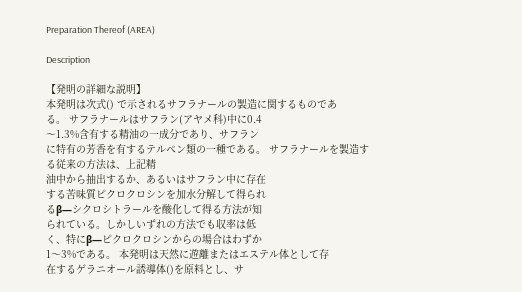Preparation Thereof (AREA)

Description

【発明の詳細な説明】
本発明は次式() で示されるサフラナールの製造に関するものであ
る。 サフラナールはサフラン(アヤメ科)中に0.4
〜1.3%含有する精油の一成分であり、サフラン
に特有の芳香を有するテルペン類の一種である。 サフラナールを製造する従来の方法は、上記精
油中から抽出するか、あるいはサフラン中に存在
する苦味質ピクロクロシンを加水分解して得られ
るβ―シクロシトラールを酸化して得る方法が知
られている。しかしいずれの方法でも収率は低
く、特にβ―ピクロクロシンからの場合はわずか
1〜3%である。 本発明は天然に遊離またはエステル体として存
在するゲラニオール誘導体()を原料とし、サ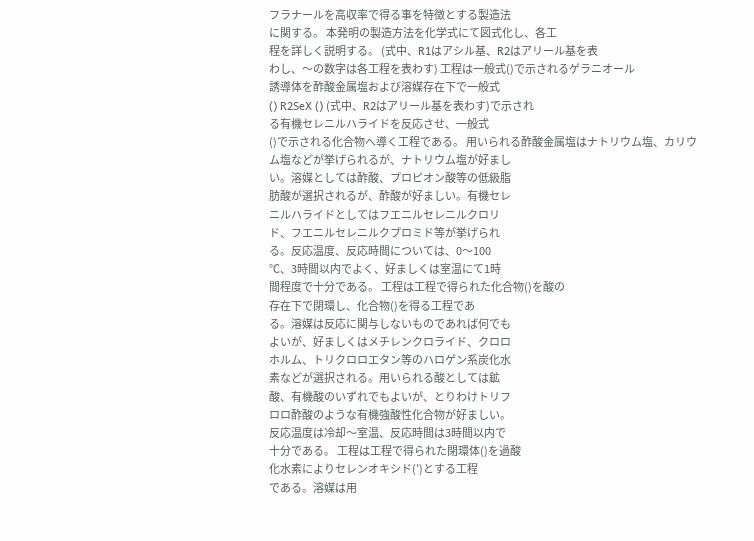フラナールを高収率で得る事を特徴とする製造法
に関する。 本発明の製造方法を化学式にて図式化し、各工
程を詳しく説明する。 (式中、R1はアシル基、R2はアリール基を表
わし、〜の数字は各工程を表わす) 工程は一般式()で示されるゲラニオール
誘導体を酢酸金属塩および溶媒存在下で一般式
() R2SeX () (式中、R2はアリール基を表わす)で示され
る有機セレニルハライドを反応させ、一般式
()で示される化合物へ導く工程である。 用いられる酢酸金属塩はナトリウム塩、カリウ
ム塩などが挙げられるが、ナトリウム塩が好まし
い。溶媒としては酢酸、プロピオン酸等の低級脂
肪酸が選択されるが、酢酸が好ましい。有機セレ
ニルハライドとしてはフエニルセレニルクロリ
ド、フエニルセレニルクプロミド等が挙げられ
る。反応温度、反応時間については、0〜100
℃、3時間以内でよく、好ましくは室温にて1時
間程度で十分である。 工程は工程で得られた化合物()を酸の
存在下で閉環し、化合物()を得る工程であ
る。溶媒は反応に関与しないものであれば何でも
よいが、好ましくはメチレンクロライド、クロロ
ホルム、トリクロロエタン等のハロゲン系炭化水
素などが選択される。用いられる酸としては鉱
酸、有機酸のいずれでもよいが、とりわけトリフ
ロロ酢酸のような有機強酸性化合物が好ましい。
反応温度は冷却〜室温、反応時間は3時間以内で
十分である。 工程は工程で得られた閉環体()を過酸
化水素によりセレンオキシド(′)とする工程
である。溶媒は用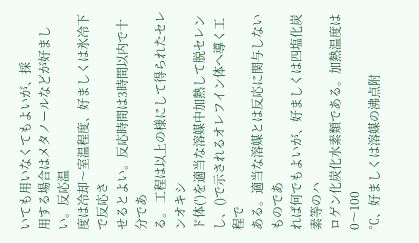いても用いなくてもよいが、採
用する場合はメタノールなどが好ましい。反応温
度は冷却〜室温程度、好ましくは氷冷下で反応さ
せるとよい。反応時間は3時間以内で十分であ
る。 工程は以上の様にして得られたセレンオキシ
ド体(′)を適当な溶媒中加熱して脱セレン
し、()で示されるオレフイン体へ導く工程で
ある。適当な溶媒とは反応に関与しないものであ
れば何でもよいが、好ましくは四塩化炭素等のハ
ロゲン化炭化水素類である。加熱温度は0〜100
℃、好ましくは溶媒の沸点附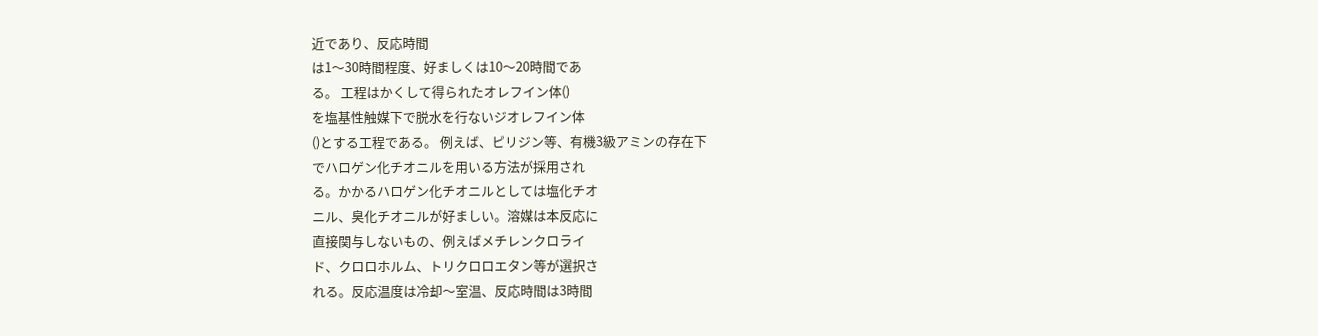近であり、反応時間
は1〜30時間程度、好ましくは10〜20時間であ
る。 工程はかくして得られたオレフイン体()
を塩基性触媒下で脱水を行ないジオレフイン体
()とする工程である。 例えば、ピリジン等、有機3級アミンの存在下
でハロゲン化チオニルを用いる方法が採用され
る。かかるハロゲン化チオニルとしては塩化チオ
ニル、臭化チオニルが好ましい。溶媒は本反応に
直接関与しないもの、例えばメチレンクロライ
ド、クロロホルム、トリクロロエタン等が選択さ
れる。反応温度は冷却〜室温、反応時間は3時間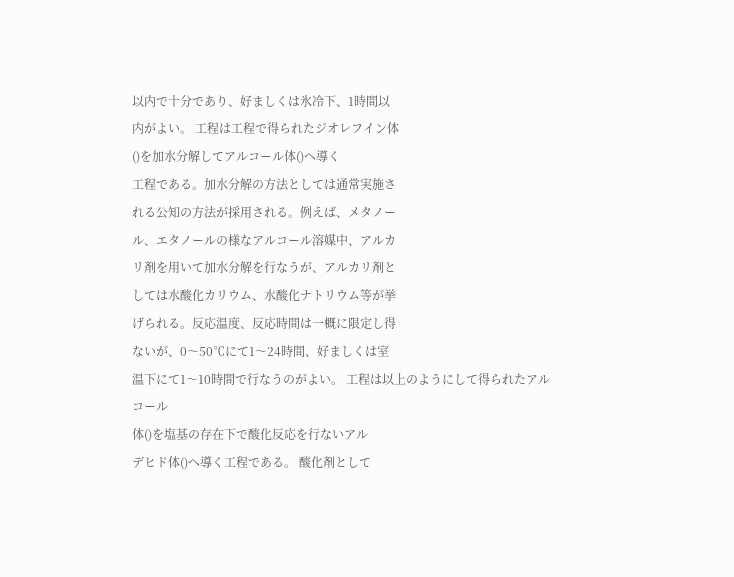以内で十分であり、好ましくは氷冷下、1時間以
内がよい。 工程は工程で得られたジオレフイン体
()を加水分解してアルコール体()へ導く
工程である。加水分解の方法としては通常実施さ
れる公知の方法が採用される。例えば、メタノー
ル、エタノールの様なアルコール溶媒中、アルカ
リ剤を用いて加水分解を行なうが、アルカリ剤と
しては水酸化カリウム、水酸化ナトリウム等が挙
げられる。反応温度、反応時間は一概に限定し得
ないが、0〜50℃にて1〜24時間、好ましくは室
温下にて1〜10時間で行なうのがよい。 工程は以上のようにして得られたアルコール
体()を塩基の存在下で酸化反応を行ないアル
デヒド体()へ導く工程である。 酸化剤として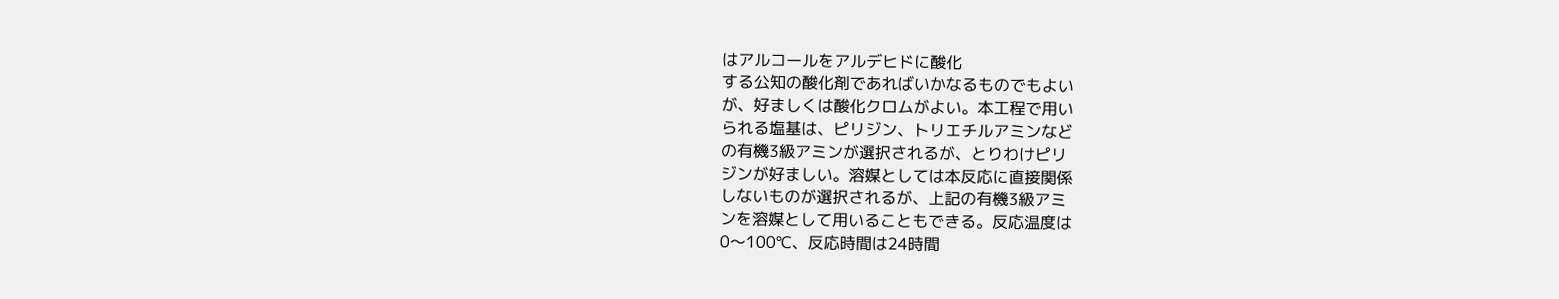はアルコールをアルデヒドに酸化
する公知の酸化剤であればいかなるものでもよい
が、好ましくは酸化クロムがよい。本工程で用い
られる塩基は、ピリジン、トリエチルアミンなど
の有機3級アミンが選択されるが、とりわけピリ
ジンが好ましい。溶媒としては本反応に直接関係
しないものが選択されるが、上記の有機3級アミ
ンを溶媒として用いることもできる。反応温度は
0〜100℃、反応時間は24時間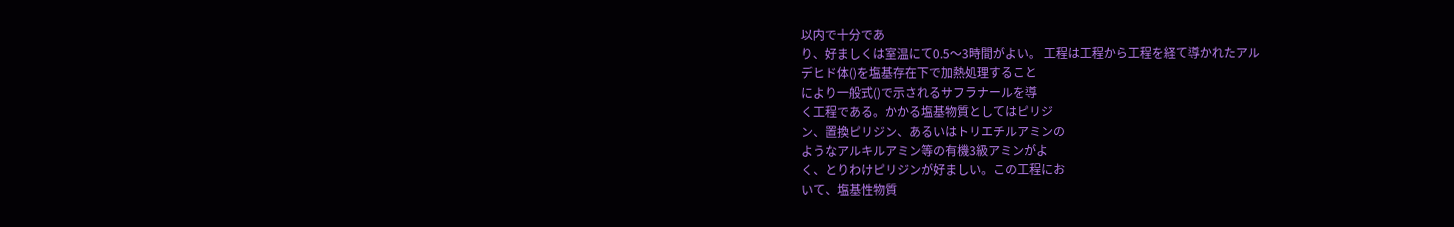以内で十分であ
り、好ましくは室温にて0.5〜3時間がよい。 工程は工程から工程を経て導かれたアル
デヒド体()を塩基存在下で加熱処理すること
により一般式()で示されるサフラナールを導
く工程である。かかる塩基物質としてはピリジ
ン、置換ピリジン、あるいはトリエチルアミンの
ようなアルキルアミン等の有機3級アミンがよ
く、とりわけピリジンが好ましい。この工程にお
いて、塩基性物質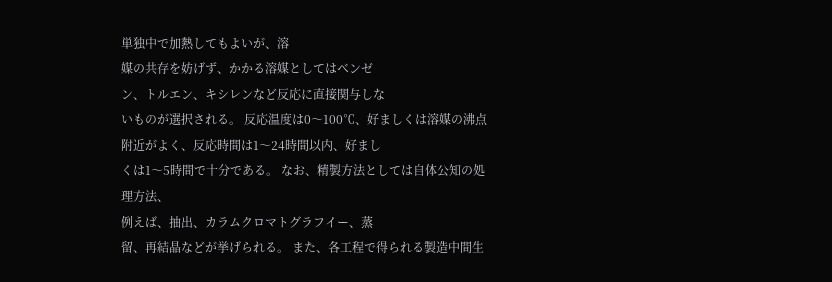単独中で加熱してもよいが、溶
媒の共存を妨げず、かかる溶媒としてはベンゼ
ン、トルエン、キシレンなど反応に直接関与しな
いものが選択される。 反応温度は0〜100℃、好ましくは溶媒の沸点
附近がよく、反応時間は1〜24時間以内、好まし
くは1〜5時間で十分である。 なお、精製方法としては自体公知の処理方法、
例えば、抽出、カラムクロマトグラフイー、蒸
留、再結晶などが挙げられる。 また、各工程で得られる製造中間生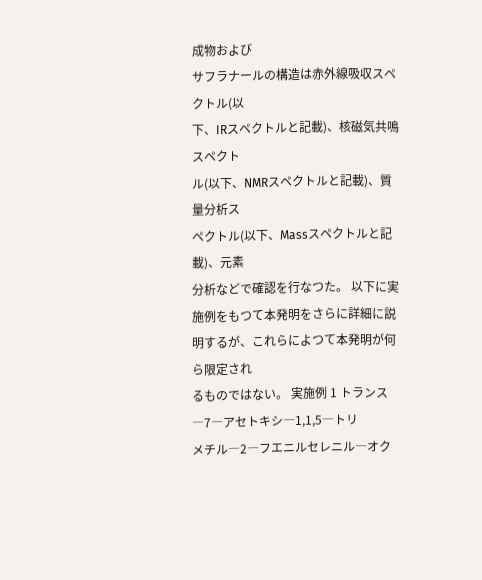成物および
サフラナールの構造は赤外線吸収スペクトル(以
下、IRスペクトルと記載)、核磁気共鳴スペクト
ル(以下、NMRスペクトルと記載)、質量分析ス
ペクトル(以下、Massスペクトルと記載)、元素
分析などで確認を行なつた。 以下に実施例をもつて本発明をさらに詳細に説
明するが、これらによつて本発明が何ら限定され
るものではない。 実施例 1 トランス―7―アセトキシ―1,1,5―トリ
メチル―2―フエニルセレニル―オク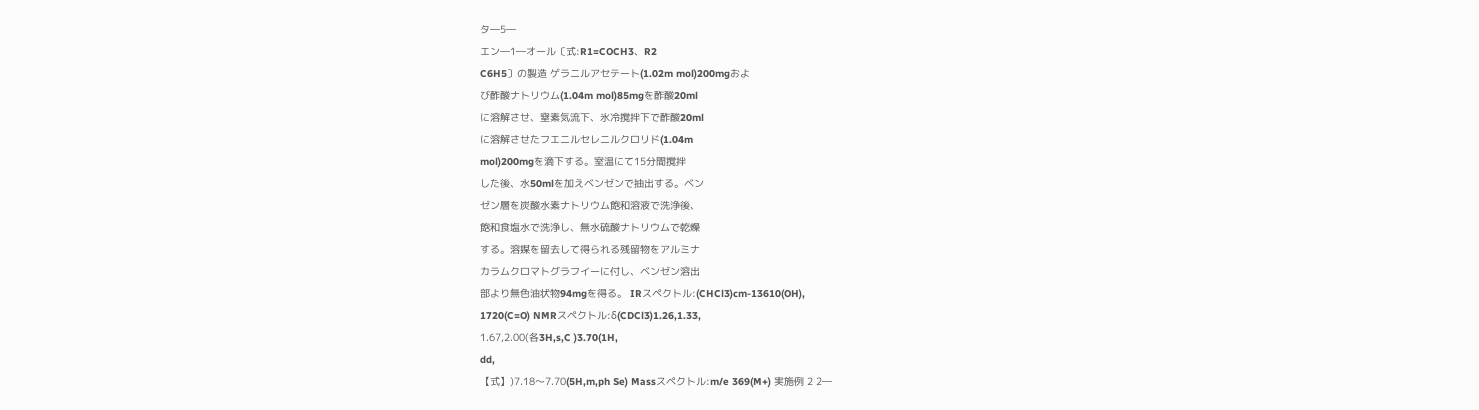タ―5―
エン―1―オール〔式:R1=COCH3、R2
C6H5〕の製造 ゲラニルアセテート(1.02m mol)200mgおよ
び酢酸ナトリウム(1.04m mol)85mgを酢酸20ml
に溶解させ、窒素気流下、氷冷撹拌下で酢酸20ml
に溶解させたフエニルセレニルクロリド(1.04m
mol)200mgを滴下する。室温にて15分間撹拌
した後、水50mlを加えベンゼンで抽出する。ベン
ゼン層を炭酸水素ナトリウム飽和溶液で洗浄後、
飽和食塩水で洗浄し、無水硫酸ナトリウムで乾燥
する。溶媒を留去して得られる残留物をアルミナ
カラムクロマトグラフイーに付し、ベンゼン溶出
部より無色油状物94mgを得る。 IRスペクトル:(CHCl3)cm-13610(OH),
1720(C=O) NMRスペクトル:δ(CDCl3)1.26,1.33,
1.67,2.00(各3H,s,C )3.70(1H,
dd,
【式】)7.18〜7.70(5H,m,ph Se) Massスペクトル:m/e 369(M+) 実施例 2 2―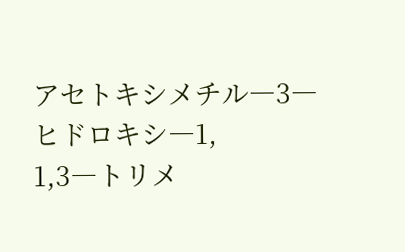アセトキシメチル―3―ヒドロキシ―1,
1,3―トリメ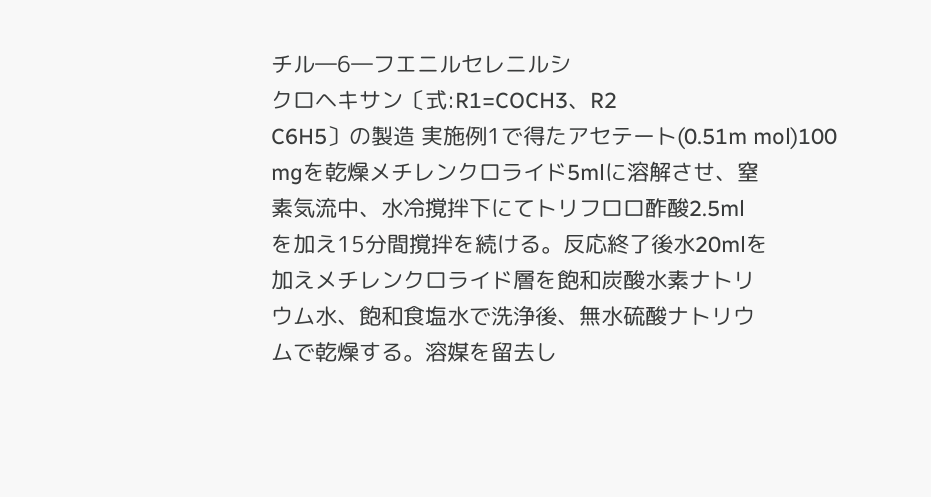チル―6―フエニルセレニルシ
クロヘキサン〔式:R1=COCH3、R2
C6H5〕の製造 実施例1で得たアセテート(0.51m mol)100
mgを乾燥メチレンクロライド5mlに溶解させ、窒
素気流中、水冷撹拌下にてトリフロロ酢酸2.5ml
を加え15分間撹拌を続ける。反応終了後水20mlを
加えメチレンクロライド層を飽和炭酸水素ナトリ
ウム水、飽和食塩水で洗浄後、無水硫酸ナトリウ
ムで乾燥する。溶媒を留去し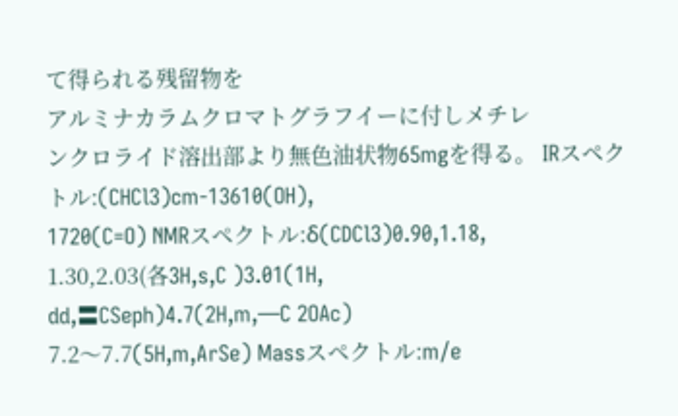て得られる残留物を
アルミナカラムクロマトグラフイーに付しメチレ
ンクロライド溶出部より無色油状物65mgを得る。 IRスペクトル:(CHCl3)cm-13610(OH),
1720(C=O) NMRスペクトル:δ(CDCl3)0.90,1.18,
1.30,2.03(各3H,s,C )3.01(1H,
dd,〓CSeph)4.7(2H,m,―C 2OAc)
7.2〜7.7(5H,m,ArSe) Massスペクトル:m/e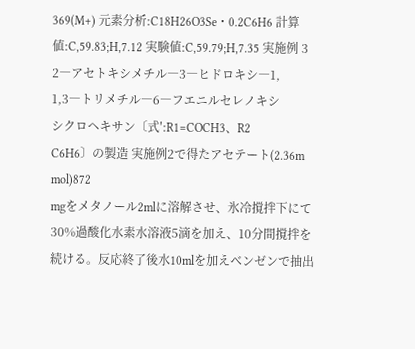369(M+) 元素分析:C18H26O3Se・0.2C6H6 計算値:C,59.83;H,7.12 実験値:C,59.79;H,7.35 実施例 3 2―アセトキシメチル―3―ヒドロキシ―1,
1,3―トリメチル―6―フエニルセレノキシ
シクロヘキサン〔式′:R1=COCH3、R2
C6H6〕の製造 実施例2で得たアセテート(2.36m mol)872
mgをメタノール2mlに溶解させ、氷冷撹拌下にて
30%過酸化水素水溶液5滴を加え、10分間撹拌を
続ける。反応終了後水10mlを加えベンゼンで抽出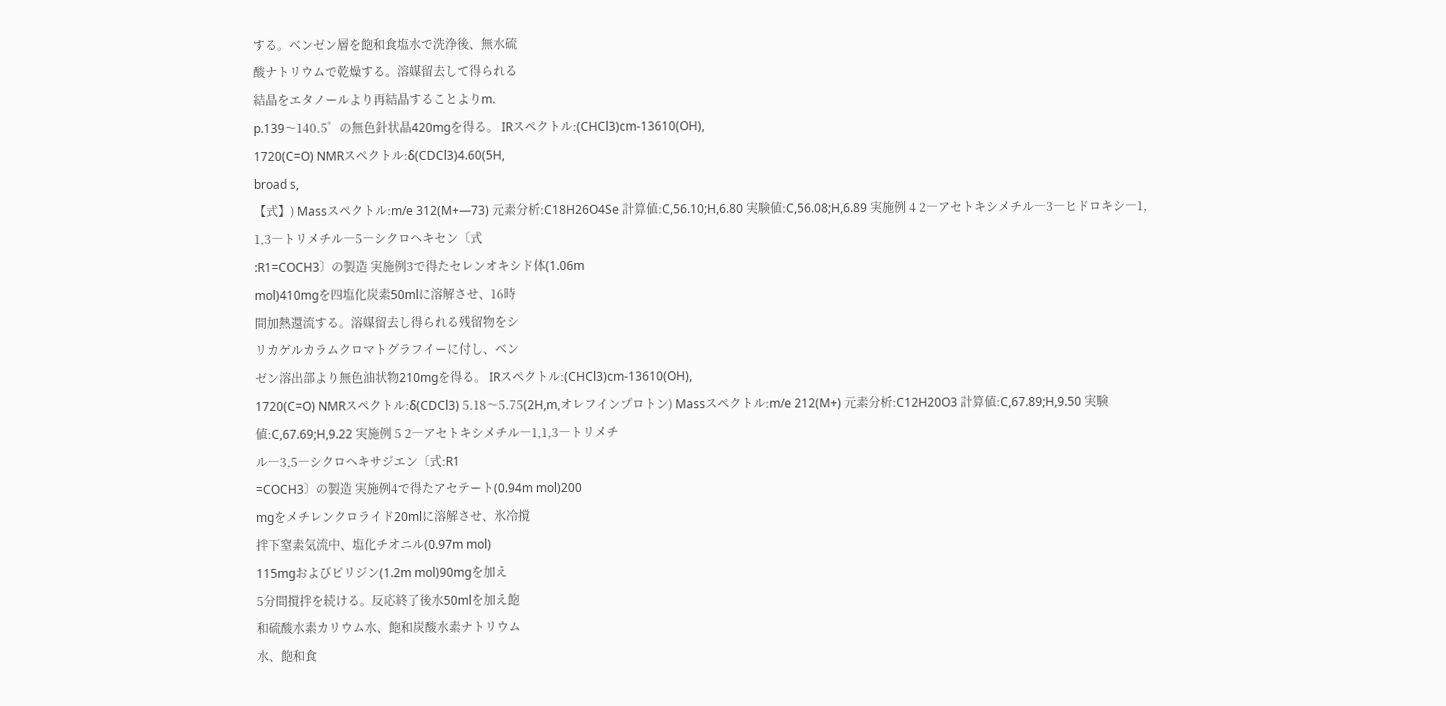する。ベンゼン層を飽和食塩水で洗浄後、無水硫
酸ナトリウムで乾燥する。溶媒留去して得られる
結晶をエタノールより再結晶することよりm.
p.139〜140.5゜の無色針状晶420mgを得る。 IRスペクトル:(CHCl3)cm-13610(OH),
1720(C=O) NMRスペクトル:δ(CDCl3)4.60(5H,
broad s,
【式】) Massスペクトル:m/e 312(M+―73) 元素分析:C18H26O4Se 計算値:C,56.10;H,6.80 実験値:C,56.08;H,6.89 実施例 4 2―アセトキシメチル―3―ヒドロキシ―1,
1,3―トリメチル―5―シクロヘキセン〔式
:R1=COCH3〕の製造 実施例3で得たセレンオキシド体(1.06m
mol)410mgを四塩化炭素50mlに溶解させ、16時
間加熱還流する。溶媒留去し得られる残留物をシ
リカゲルカラムクロマトグラフイーに付し、ベン
ゼン溶出部より無色油状物210mgを得る。 IRスペクトル:(CHCl3)cm-13610(OH),
1720(C=O) NMRスペクトル:δ(CDCl3) 5.18〜5.75(2H,m,オレフインプロトン) Massスペクトル:m/e 212(M+) 元素分析:C12H20O3 計算値:C,67.89;H,9.50 実験値:C,67.69;H,9.22 実施例 5 2―アセトキシメチル―1,1,3―トリメチ
ル―3,5―シクロヘキサジエン〔式:R1
=COCH3〕の製造 実施例4で得たアセテート(0.94m mol)200
mgをメチレンクロライド20mlに溶解させ、氷冷撹
拌下窒素気流中、塩化チオニル(0.97m mol)
115mgおよびピリジン(1.2m mol)90mgを加え
5分間撹拌を続ける。反応終了後水50mlを加え飽
和硫酸水素カリウム水、飽和炭酸水素ナトリウム
水、飽和食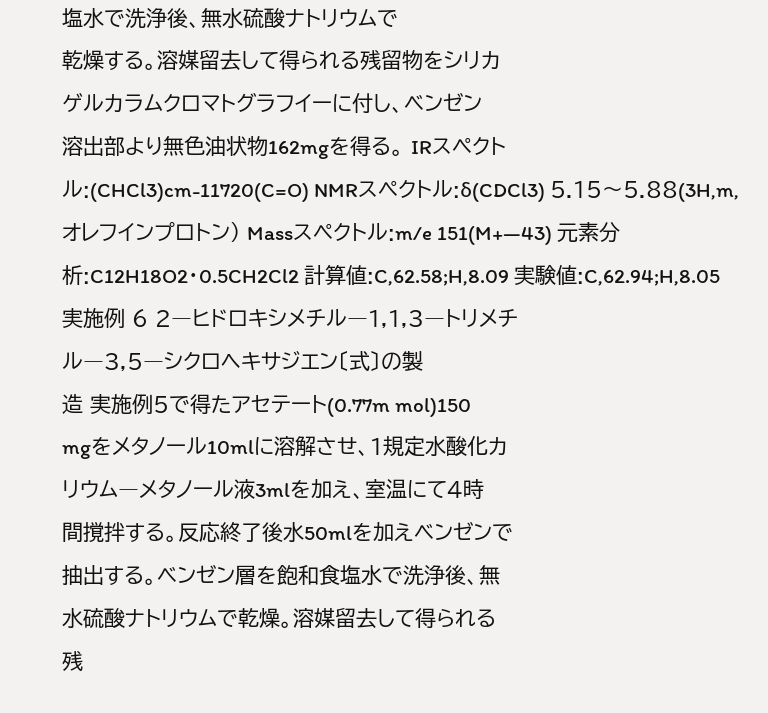塩水で洗浄後、無水硫酸ナトリウムで
乾燥する。溶媒留去して得られる残留物をシリカ
ゲルカラムクロマトグラフイーに付し、ベンゼン
溶出部より無色油状物162mgを得る。 IRスペクトル:(CHCl3)cm-11720(C=O) NMRスペクトル:δ(CDCl3) 5.15〜5.88(3H,m,オレフインプロトン) Massスペクトル:m/e 151(M+―43) 元素分析:C12H18O2・0.5CH2Cl2 計算値:C,62.58;H,8.09 実験値:C,62.94;H,8.05 実施例 6 2―ヒドロキシメチル―1,1,3―トリメチ
ル―3,5―シクロヘキサジエン〔式〕の製
造 実施例5で得たアセテート(0.77m mol)150
mgをメタノール10mlに溶解させ、1規定水酸化カ
リウム―メタノール液3mlを加え、室温にて4時
間撹拌する。反応終了後水50mlを加えベンゼンで
抽出する。ベンゼン層を飽和食塩水で洗浄後、無
水硫酸ナトリウムで乾燥。溶媒留去して得られる
残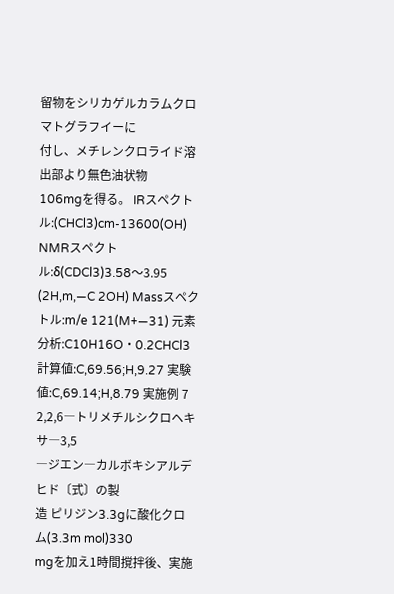留物をシリカゲルカラムクロマトグラフイーに
付し、メチレンクロライド溶出部より無色油状物
106mgを得る。 IRスペクトル:(CHCl3)cm-13600(OH) NMRスペクトル:δ(CDCl3)3.58〜3.95
(2H,m,―C 2OH) Massスペクトル:m/e 121(M+―31) 元素分析:C10H16O・0.2CHCl3 計算値:C,69.56;H,9.27 実験値:C,69.14;H,8.79 実施例 7 2,2,6―トリメチルシクロヘキサ―3,5
―ジエン―カルボキシアルデヒド〔式〕の製
造 ピリジン3.3gに酸化クロム(3.3m mol)330
mgを加え1時間撹拌後、実施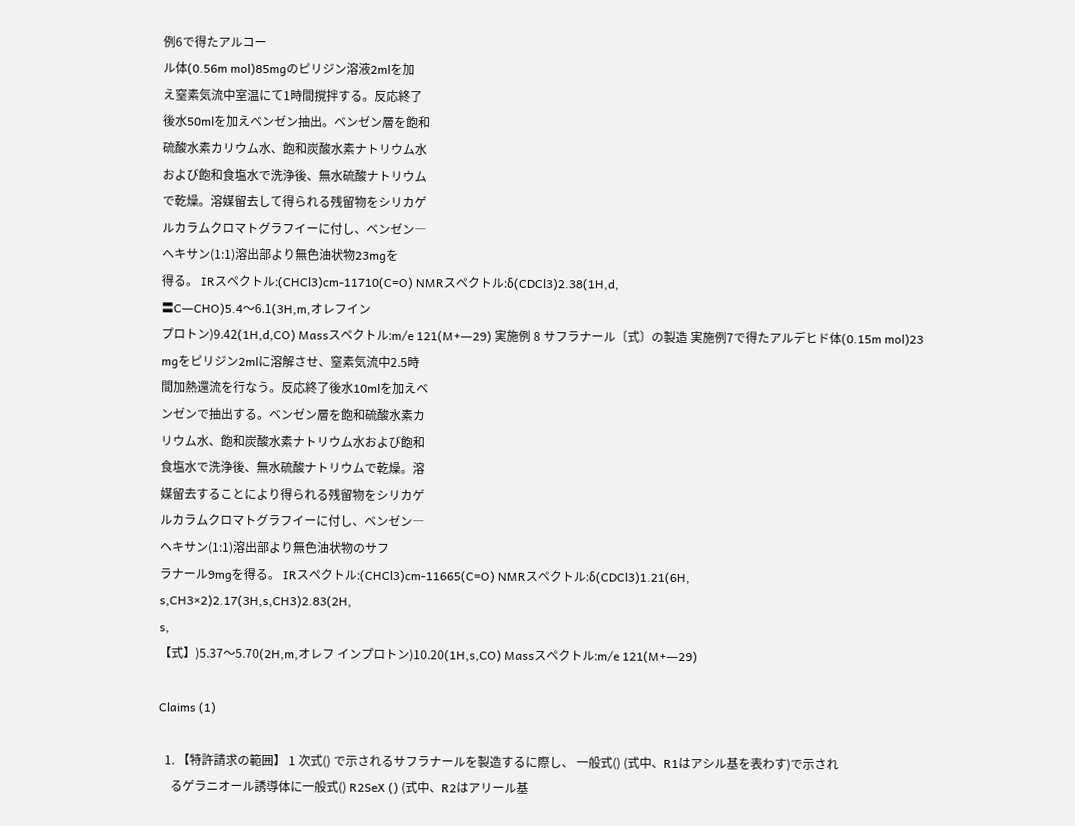例6で得たアルコー
ル体(0.56m mol)85mgのピリジン溶液2mlを加
え窒素気流中室温にて1時間撹拌する。反応終了
後水50mlを加えベンゼン抽出。ベンゼン層を飽和
硫酸水素カリウム水、飽和炭酸水素ナトリウム水
および飽和食塩水で洗浄後、無水硫酸ナトリウム
で乾燥。溶媒留去して得られる残留物をシリカゲ
ルカラムクロマトグラフイーに付し、ベンゼン―
ヘキサン(1:1)溶出部より無色油状物23mgを
得る。 IRスペクトル:(CHCl3)cm-11710(C=O) NMRスペクトル:δ(CDCl3)2.38(1H,d,
〓C―CHO)5.4〜6.1(3H,m,オレフイン
プロトン)9.42(1H,d,CO) Massスペクトル:m/e 121(M+―29) 実施例 8 サフラナール〔式〕の製造 実施例7で得たアルデヒド体(0.15m mol)23
mgをピリジン2mlに溶解させ、窒素気流中2.5時
間加熱還流を行なう。反応終了後水10mlを加えベ
ンゼンで抽出する。ベンゼン層を飽和硫酸水素カ
リウム水、飽和炭酸水素ナトリウム水および飽和
食塩水で洗浄後、無水硫酸ナトリウムで乾燥。溶
媒留去することにより得られる残留物をシリカゲ
ルカラムクロマトグラフイーに付し、ベンゼン―
ヘキサン(1:1)溶出部より無色油状物のサフ
ラナール9mgを得る。 IRスペクトル:(CHCl3)cm-11665(C=O) NMRスペクトル:δ(CDCl3)1.21(6H,
s,CH3×2)2.17(3H,s,CH3)2.83(2H,
s,
【式】)5.37〜5.70(2H,m,オレフ インプロトン)10.20(1H,s,CO) Massスペクトル:m/e 121(M+―29)

Claims (1)

  1. 【特許請求の範囲】 1 次式() で示されるサフラナールを製造するに際し、 一般式() (式中、R1はアシル基を表わす)で示され
    るゲラニオール誘導体に一般式() R2SeX () (式中、R2はアリール基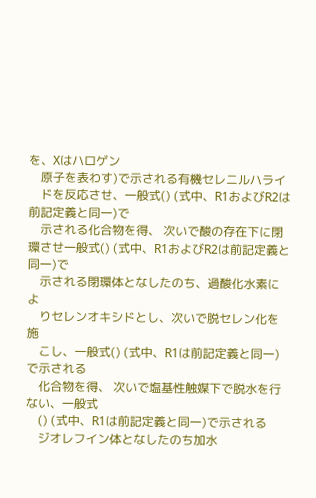を、Xはハロゲン
    原子を表わす)で示される有機セレニルハライ
    ドを反応させ、一般式() (式中、R1およびR2は前記定義と同一)で
    示される化合物を得、 次いで酸の存在下に閉環させ一般式() (式中、R1およびR2は前記定義と同一)で
    示される閉環体となしたのち、過酸化水素によ
    りセレンオキシドとし、次いで脱セレン化を施
    こし、一般式() (式中、R1は前記定義と同一)で示される
    化合物を得、 次いで塩基性触媒下で脱水を行ない、一般式
    () (式中、R1は前記定義と同一)で示される
    ジオレフイン体となしたのち加水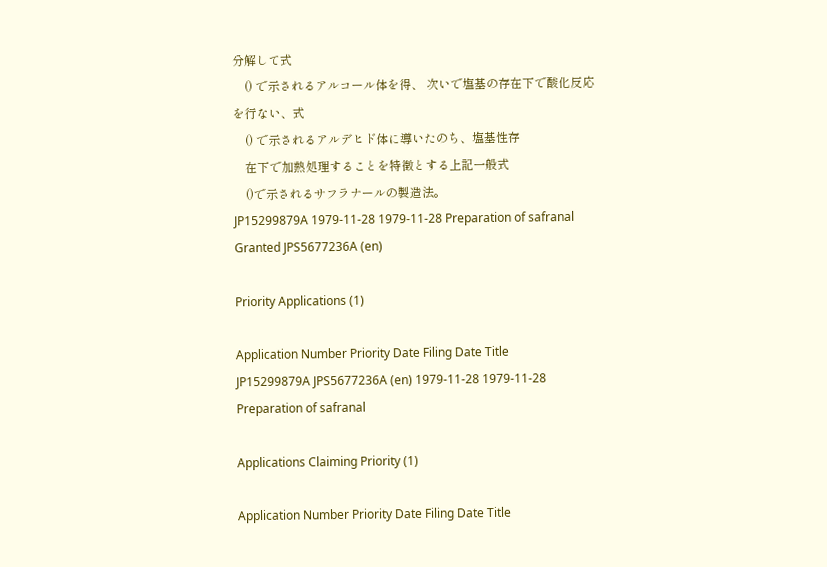分解して式
    () で示されるアルコール体を得、 次いで塩基の存在下で酸化反応を行ない、式
    () で示されるアルデヒド体に導いたのち、塩基性存
    在下で加熱処理することを特徴とする上記一般式
    ()で示されるサフラナールの製造法。
JP15299879A 1979-11-28 1979-11-28 Preparation of safranal Granted JPS5677236A (en)

Priority Applications (1)

Application Number Priority Date Filing Date Title
JP15299879A JPS5677236A (en) 1979-11-28 1979-11-28 Preparation of safranal

Applications Claiming Priority (1)

Application Number Priority Date Filing Date Title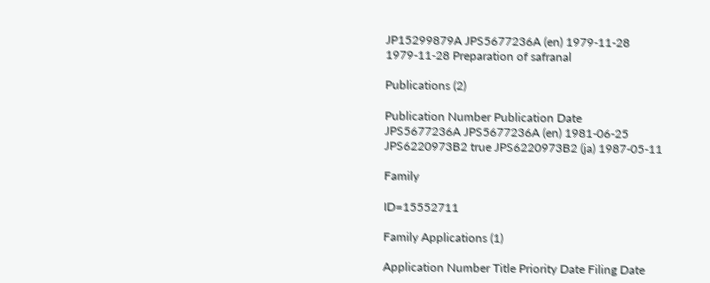JP15299879A JPS5677236A (en) 1979-11-28 1979-11-28 Preparation of safranal

Publications (2)

Publication Number Publication Date
JPS5677236A JPS5677236A (en) 1981-06-25
JPS6220973B2 true JPS6220973B2 (ja) 1987-05-11

Family

ID=15552711

Family Applications (1)

Application Number Title Priority Date Filing Date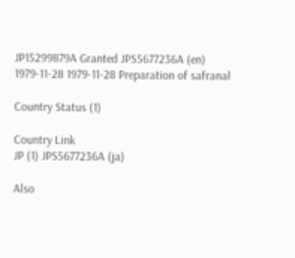JP15299879A Granted JPS5677236A (en) 1979-11-28 1979-11-28 Preparation of safranal

Country Status (1)

Country Link
JP (1) JPS5677236A (ja)

Also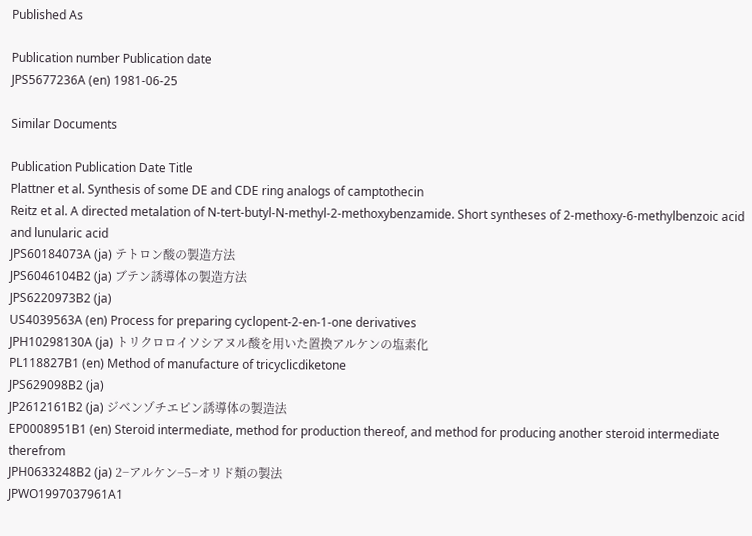Published As

Publication number Publication date
JPS5677236A (en) 1981-06-25

Similar Documents

Publication Publication Date Title
Plattner et al. Synthesis of some DE and CDE ring analogs of camptothecin
Reitz et al. A directed metalation of N-tert-butyl-N-methyl-2-methoxybenzamide. Short syntheses of 2-methoxy-6-methylbenzoic acid and lunularic acid
JPS60184073A (ja) テトロン酸の製造方法
JPS6046104B2 (ja) ブテン誘導体の製造方法
JPS6220973B2 (ja)
US4039563A (en) Process for preparing cyclopent-2-en-1-one derivatives
JPH10298130A (ja) トリクロロイソシアヌル酸を用いた置換アルケンの塩素化
PL118827B1 (en) Method of manufacture of tricyclicdiketone
JPS629098B2 (ja)
JP2612161B2 (ja) ジベンゾチエピン誘導体の製造法
EP0008951B1 (en) Steroid intermediate, method for production thereof, and method for producing another steroid intermediate therefrom
JPH0633248B2 (ja) 2−アルケン−5−オリド類の製法
JPWO1997037961A1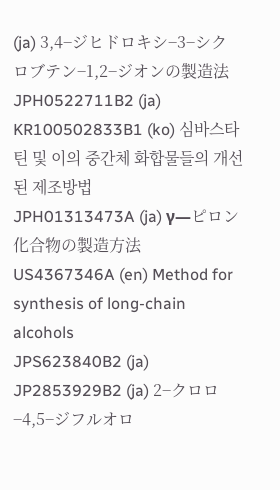(ja) 3,4−ジヒドロキシ−3−シクロブテン−1,2−ジオンの製造法
JPH0522711B2 (ja)
KR100502833B1 (ko) 심바스타틴 및 이의 중간체 화합물들의 개선된 제조방법
JPH01313473A (ja) γ―ピロン化合物の製造方法
US4367346A (en) Method for synthesis of long-chain alcohols
JPS623840B2 (ja)
JP2853929B2 (ja) 2−クロロ−4,5−ジフルオロ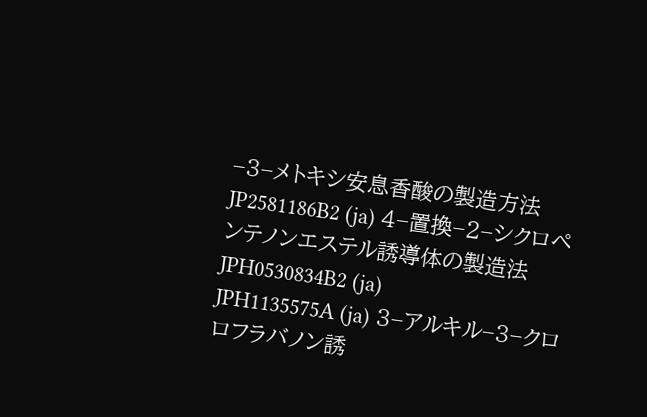−3−メトキシ安息香酸の製造方法
JP2581186B2 (ja) 4−置換−2−シクロペンテノンエステル誘導体の製造法
JPH0530834B2 (ja)
JPH1135575A (ja) 3−アルキル−3−クロロフラバノン誘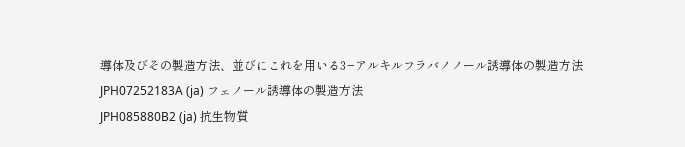導体及びその製造方法、並びにこれを用いる3−アルキルフラバノノール誘導体の製造方法
JPH07252183A (ja) フェノール誘導体の製造方法
JPH085880B2 (ja) 抗生物質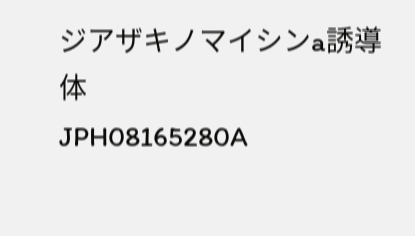ジアザキノマイシンa誘導体
JPH08165280A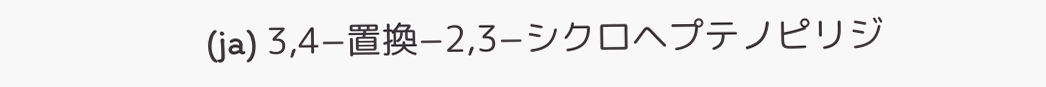(ja) 3,4−置換−2,3−シクロヘプテノピリジ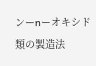ンーnーオキシド類の製造法